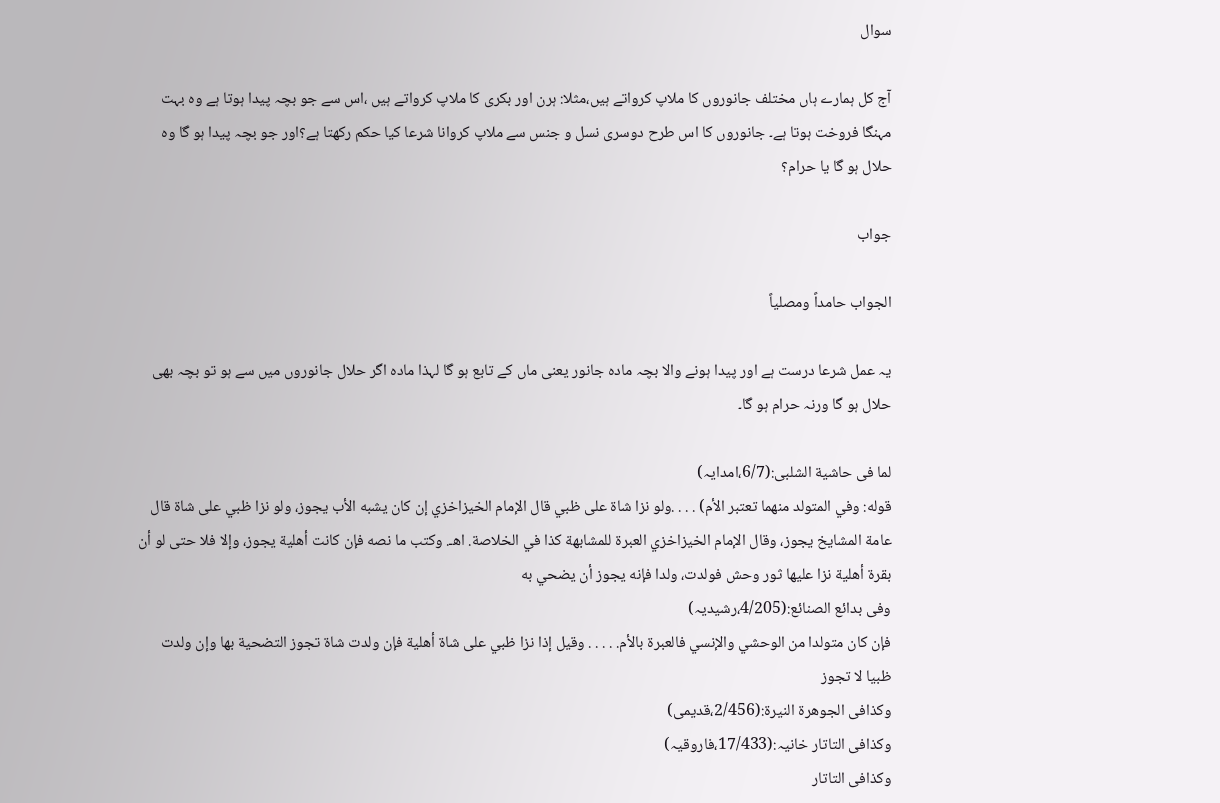سوال

آج کل ہمارے ہاں مختلف جانوروں کا ملاپ کرواتے ہیں،مثلا: ہرن اور بکری کا ملاپ کرواتے ہیں ،اس سے جو بچہ پیدا ہوتا ہے وہ بہت مہنگا فروخت ہوتا ہے۔ جانوروں کا اس طرح دوسری نسل و جنس سے ملاپ کروانا شرعا کیا حکم رکھتا ہے؟اور جو بچہ پیدا ہو گا وہ حلال ہو گا یا حرام؟

جواب

الجواب حامداً ومصلیاً

یہ عمل شرعا درست ہے اور پیدا ہونے والا بچہ مادہ جانور یعنی ماں کے تابع ہو گا لہذا مادہ اگر حلال جانوروں میں سے ہو تو بچہ بھی حلال ہو گا ورنہ حرام ہو گا۔

لما فی حاشیة الشلبی:(6/7،امدایہ)
قوله: وفي المتولد منهما تعتبر الأم) . . . .ولو نزا شاة على ظبي قال الإمام الخيزاخزي إن كان يشبه الأب يجوز، ولو نزا ظبي على شاة قال عامة المشايخ يجوز، وقال الإمام الخيزاخزي العبرة للمشابهة كذا في الخلاصة. اهـ. وكتب ما نصه فإن كانت أهلية يجوز، وإلا فلا حتى لو أن بقرة أهلية نزا عليها ثور وحش فولدت، ولدا فإنه يجوز أن يضحي به
وفی بدائع الصنائع:(4/205،رشیدیہ)
فإن كان متولدا من الوحشي والإنسي فالعبرة بالأم. . . . . وقيل إذا نزا ظبي على شاة أهلية فإن ولدت شاة تجوز التضحية بها وإن ولدت ظبيا لا تجوز
وکذافی الجوھرة النیرة:(2/456،قدیمی)
وکذافی التاتار خانیہ:(17/433،فاروقیہ)
وکذافی التاتار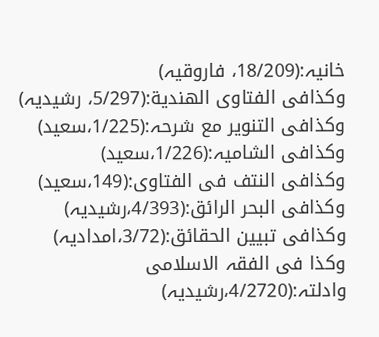خانیہ:(18/209، فاروقیہ)
وکذافی الفتاوی الھندیة:(5/297، رشیدیہ)
وکذافی التنویر مع شرحہ:(1/225،سعید)
وکذافی الشامیہ:(1/226،سعید)
وکذافی النتف فی الفتاوی:(149،سعید)
وکذافی البحر الرائق:(4/393،رشیدیہ)
وکذافی تبیین الحقائق:(3/72،امدادیہ)
وکذا فی الفقہ الاسلامی وادلتہ:(4/2720،رشیدیہ)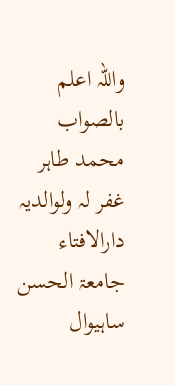واللہ اعلم بالصواب
محمد طاہر غفر لہ ولوالدیہ
دارالافتاء جامعۃ الحسن ساہیوال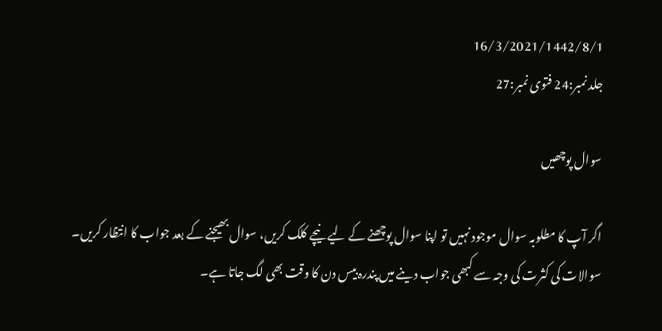16/3/2021/1442/8/1
جلد نمبر:24 فتوی نمبر:27

سوال پوچھیں

اگر آپ کا مطلوبہ سوال موجود نہیں تو اپنا سوال پوچھنے کے لیے نیچے کلک کریں، سوال بھیجنے کے بعد جواب کا انتظار کریں۔ سوالات کی کثرت کی وجہ سے کبھی جواب دینے میں پندرہ بیس دن کا وقت بھی لگ جاتا ہے۔